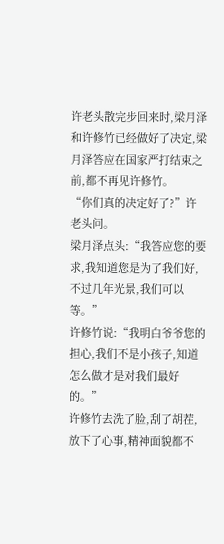许老头散完步回来时,梁月泽和许修竹已经做好了决定,梁月泽答应在国家严打结束之前,都不再见许修竹。
“你们真的决定好了?”许老头问。
梁月泽点头:“我答应您的要求,我知道您是为了我们好,不过几年光景,我们可以等。”
许修竹说:“我明白爷爷您的担心,我们不是小孩子,知道怎么做才是对我们最好的。”
许修竹去洗了脸,刮了胡茬,放下了心事,精神面貌都不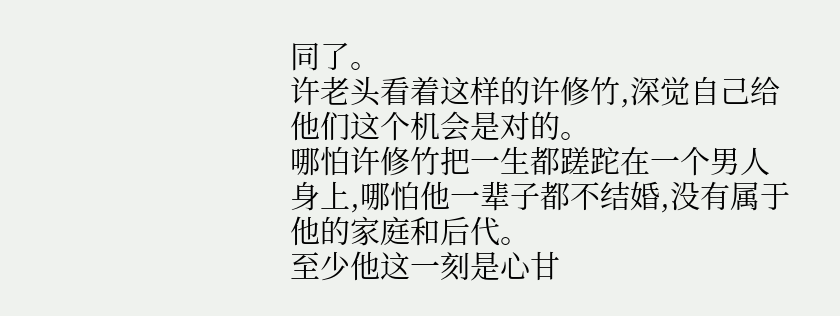同了。
许老头看着这样的许修竹,深觉自己给他们这个机会是对的。
哪怕许修竹把一生都蹉跎在一个男人身上,哪怕他一辈子都不结婚,没有属于他的家庭和后代。
至少他这一刻是心甘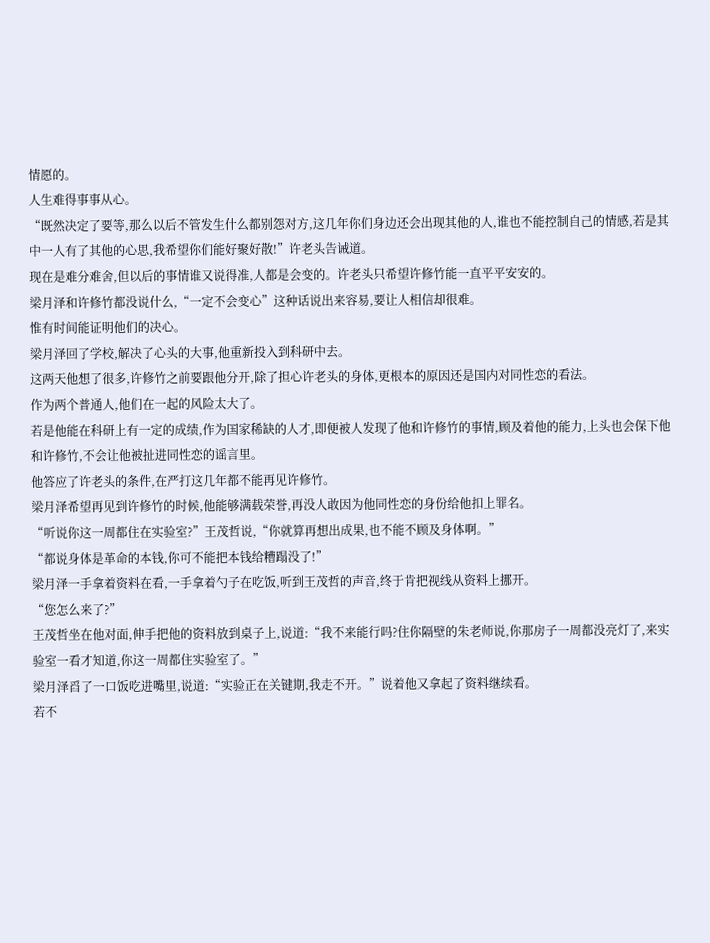情愿的。
人生难得事事从心。
“既然决定了要等,那么以后不管发生什么都别怨对方,这几年你们身边还会出现其他的人,谁也不能控制自己的情感,若是其中一人有了其他的心思,我希望你们能好聚好散!”许老头告诫道。
现在是难分难舍,但以后的事情谁又说得准,人都是会变的。许老头只希望许修竹能一直平平安安的。
梁月泽和许修竹都没说什么,“一定不会变心”这种话说出来容易,要让人相信却很难。
惟有时间能证明他们的决心。
梁月泽回了学校,解决了心头的大事,他重新投入到科研中去。
这两天他想了很多,许修竹之前要跟他分开,除了担心许老头的身体,更根本的原因还是国内对同性恋的看法。
作为两个普通人,他们在一起的风险太大了。
若是他能在科研上有一定的成绩,作为国家稀缺的人才,即便被人发现了他和许修竹的事情,顾及着他的能力,上头也会保下他和许修竹,不会让他被扯进同性恋的谣言里。
他答应了许老头的条件,在严打这几年都不能再见许修竹。
梁月泽希望再见到许修竹的时候,他能够满载荣誉,再没人敢因为他同性恋的身份给他扣上罪名。
“听说你这一周都住在实验室?”王茂哲说,“你就算再想出成果,也不能不顾及身体啊。”
“都说身体是革命的本钱,你可不能把本钱给糟蹋没了!”
梁月泽一手拿着资料在看,一手拿着勺子在吃饭,听到王茂哲的声音,终于肯把视线从资料上挪开。
“您怎么来了?”
王茂哲坐在他对面,伸手把他的资料放到桌子上,说道:“我不来能行吗?住你隔壁的朱老师说,你那房子一周都没亮灯了,来实验室一看才知道,你这一周都住实验室了。”
梁月泽舀了一口饭吃进嘴里,说道:“实验正在关键期,我走不开。”说着他又拿起了资料继续看。
若不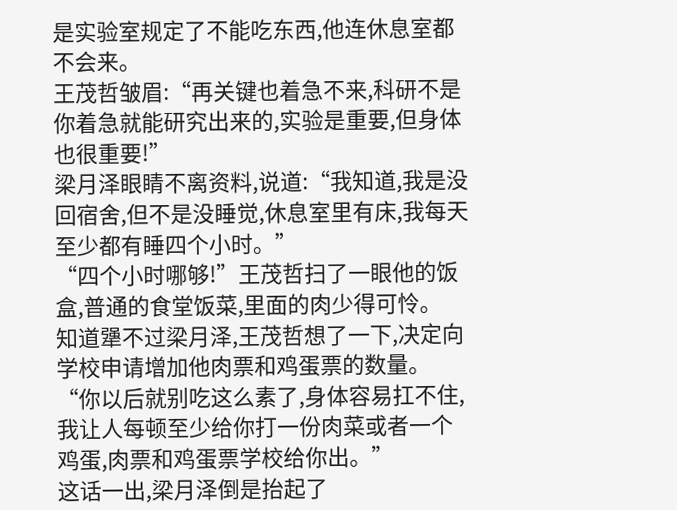是实验室规定了不能吃东西,他连休息室都不会来。
王茂哲皱眉:“再关键也着急不来,科研不是你着急就能研究出来的,实验是重要,但身体也很重要!”
梁月泽眼睛不离资料,说道:“我知道,我是没回宿舍,但不是没睡觉,休息室里有床,我每天至少都有睡四个小时。”
“四个小时哪够!”王茂哲扫了一眼他的饭盒,普通的食堂饭菜,里面的肉少得可怜。
知道犟不过梁月泽,王茂哲想了一下,决定向学校申请增加他肉票和鸡蛋票的数量。
“你以后就别吃这么素了,身体容易扛不住,我让人每顿至少给你打一份肉菜或者一个鸡蛋,肉票和鸡蛋票学校给你出。”
这话一出,梁月泽倒是抬起了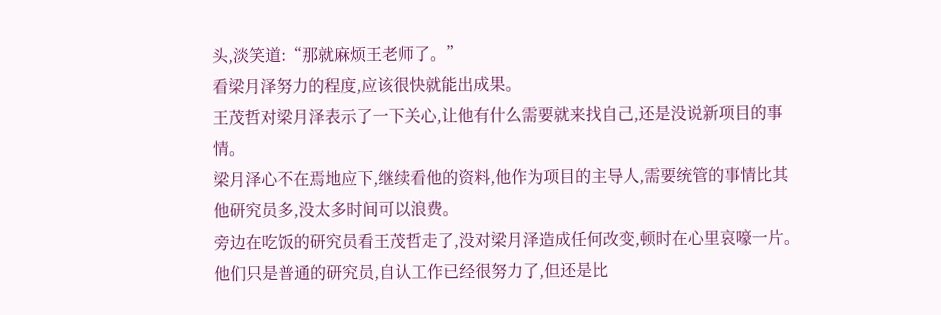头,淡笑道:“那就麻烦王老师了。”
看梁月泽努力的程度,应该很快就能出成果。
王茂哲对梁月泽表示了一下关心,让他有什么需要就来找自己,还是没说新项目的事情。
梁月泽心不在焉地应下,继续看他的资料,他作为项目的主导人,需要统管的事情比其他研究员多,没太多时间可以浪费。
旁边在吃饭的研究员看王茂哲走了,没对梁月泽造成任何改变,顿时在心里哀嚎一片。
他们只是普通的研究员,自认工作已经很努力了,但还是比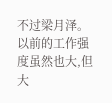不过梁月泽。
以前的工作强度虽然也大,但大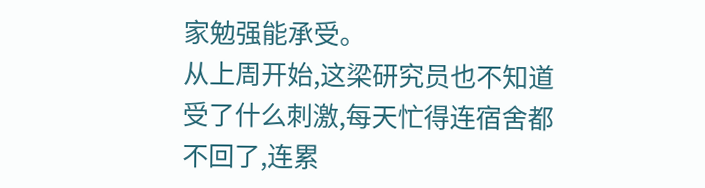家勉强能承受。
从上周开始,这梁研究员也不知道受了什么刺激,每天忙得连宿舍都不回了,连累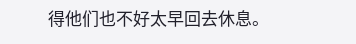得他们也不好太早回去休息。